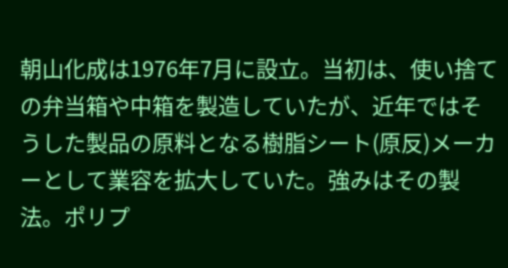朝山化成は1976年7月に設立。当初は、使い捨ての弁当箱や中箱を製造していたが、近年ではそうした製品の原料となる樹脂シート(原反)メーカーとして業容を拡大していた。強みはその製法。ポリプ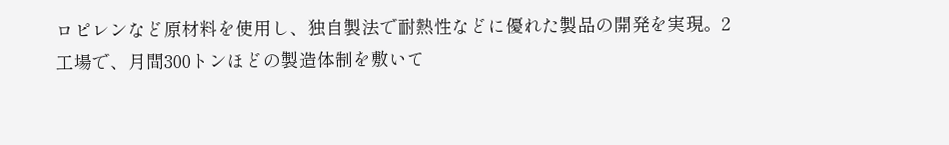ロピレンなど原材料を使用し、独自製法で耐熱性などに優れた製品の開発を実現。2工場で、月間300トンほどの製造体制を敷いて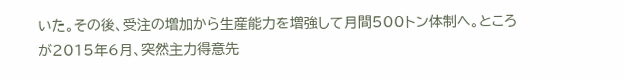いた。その後、受注の増加から生産能力を増強して月間500トン体制へ。ところが2015年6月、突然主力得意先